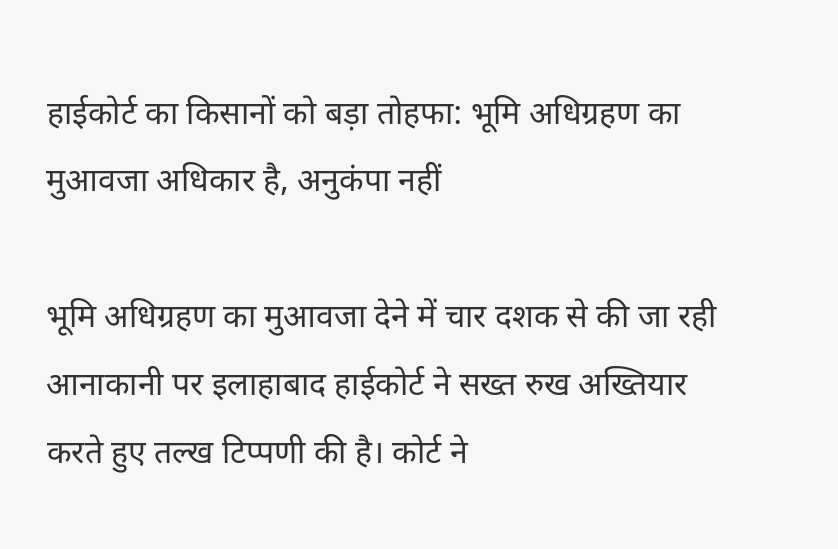हाईकोर्ट का किसानों को बड़ा तोहफा: भूमि अधिग्रहण का मुआवजा अधिकार है, अनुकंपा नहीं

भूमि अधिग्रहण का मुआवजा देने में चार दशक से की जा रही आनाकानी पर इलाहाबाद हाईकोर्ट ने सख्त रुख अख्तियार करते हुए तल्ख टिप्पणी की है। कोर्ट ने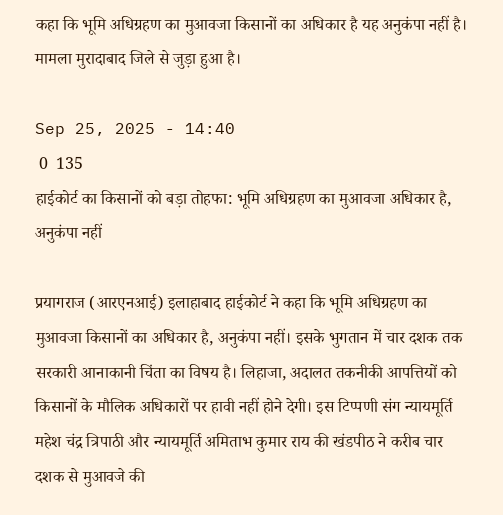कहा कि भूमि अधिग्रहण का मुआवजा किसानों का अधिकार है यह अनुकंपा नहीं है। मामला मुरादाबाद जिले से जुड़ा हुआ है।

Sep 25, 2025 - 14:40
 0  135
हाईकोर्ट का किसानों को बड़ा तोहफा: भूमि अधिग्रहण का मुआवजा अधिकार है, अनुकंपा नहीं

प्रयागराज (आरएनआई) इलाहाबाद हाईकोर्ट ने कहा कि भूमि अधिग्रहण का मुआवजा किसानों का अधिकार है, अनुकंपा नहीं। इसके भुगतान में चार दशक तक सरकारी आनाकानी चिंता का विषय है। लिहाजा, अदालत तकनीकी आपत्तियों को किसानों के मौलिक अधिकारों पर हावी नहीं होने देगी। इस टिप्पणी संग न्यायमूर्ति महेश चंद्र त्रिपाठी और न्यायमूर्ति अमिताभ कुमार राय की खंडपीठ ने करीब चार दशक से मुआवजे की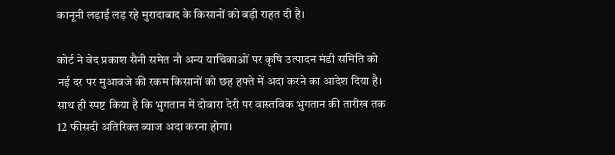कानूनी लड़ाई लड़ रहे मुरादाबाद के किसानों को बड़ी राहत दी है।

कोर्ट ने वेद प्रकाश सैनी समेत नौ अन्य याचिकाओं पर कृषि उत्पादन मंडी समिति को नई दर पर मुआवजे की रकम किसानों को छह हफ्ते में अदा करने का आदेश दिया है। साथ ही स्पष्ट किया है कि भुगतान में दोबारा देरी पर वास्तविक भुगतान की तारीख तक 12 फीसदी अतिरिक्त ब्याज अदा करना होगा।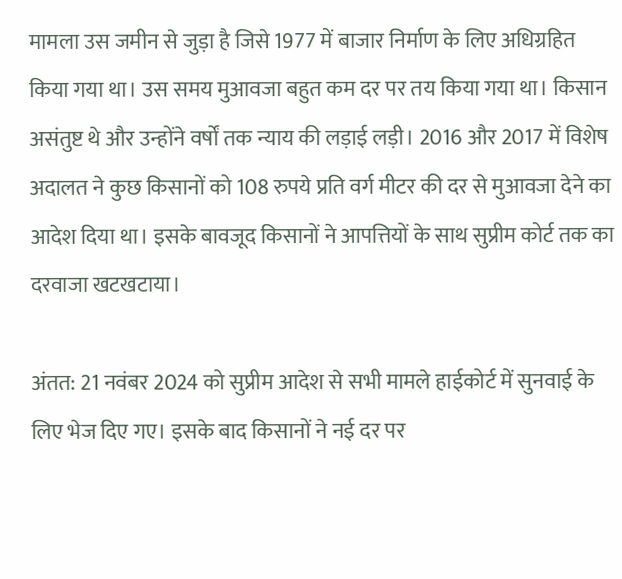मामला उस जमीन से जुड़ा है जिसे 1977 में बाजार निर्माण के लिए अधिग्रहित किया गया था। उस समय मुआवजा बहुत कम दर पर तय किया गया था। किसान असंतुष्ट थे और उन्होंने वर्षों तक न्याय की लड़ाई लड़ी। 2016 और 2017 में विशेष अदालत ने कुछ किसानों को 108 रुपये प्रति वर्ग मीटर की दर से मुआवजा देने का आदेश दिया था। इसके बावजूद किसानों ने आपत्तियों के साथ सुप्रीम कोर्ट तक का दरवाजा खटखटाया।

अंतत: 21 नवंबर 2024 को सुप्रीम आदेश से सभी मामले हाईकोर्ट में सुनवाई के लिए भेज दिए गए। इसके बाद किसानों ने नई दर पर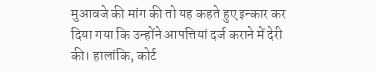मुआवजे की मांग की तो यह कहते हुए इन्कार कर दिया गया कि उन्होंने आपत्तियां दर्ज कराने में देरी की। हालांकि, कोर्ट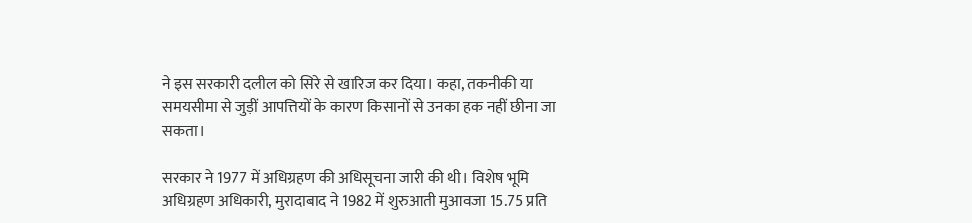ने इस सरकारी दलील को सिरे से खारिज कर दिया। कहा, तकनीकी या समयसीमा से जुड़ीं आपत्तियों के कारण किसानों से उनका हक नहीं छीना जा सकता।

सरकार ने 1977 में अधिग्रहण की अधिसूचना जारी की थी। विशेष भूमि अधिग्रहण अधिकारी, मुरादाबाद ने 1982 में शुरुआती मुआवजा 15.75 प्रति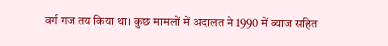वर्ग गज तय किया था। कुछ मामलों में अदालत ने 1990 में ब्याज सहित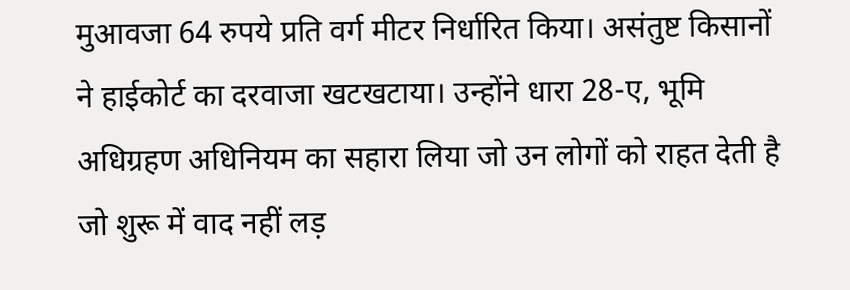मुआवजा 64 रुपये प्रति वर्ग मीटर निर्धारित किया। असंतुष्ट किसानों ने हाईकोर्ट का दरवाजा खटखटाया। उन्होंने धारा 28-ए, भूमि अधिग्रहण अधिनियम का सहारा लिया जो उन लोगों को राहत देती है जो शुरू में वाद नहीं लड़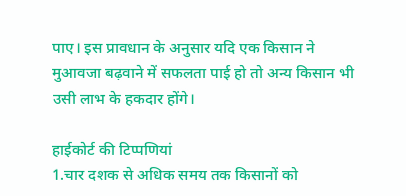पाए। इस प्रावधान के अनुसार यदि एक किसान ने मुआवजा बढ़वाने में सफलता पाई हो तो अन्य किसान भी उसी लाभ के हकदार होंगे।

हाईकोर्ट की टिप्पणियां
1.चार दशक से अधिक समय तक किसानों को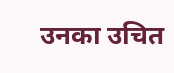उनका उचित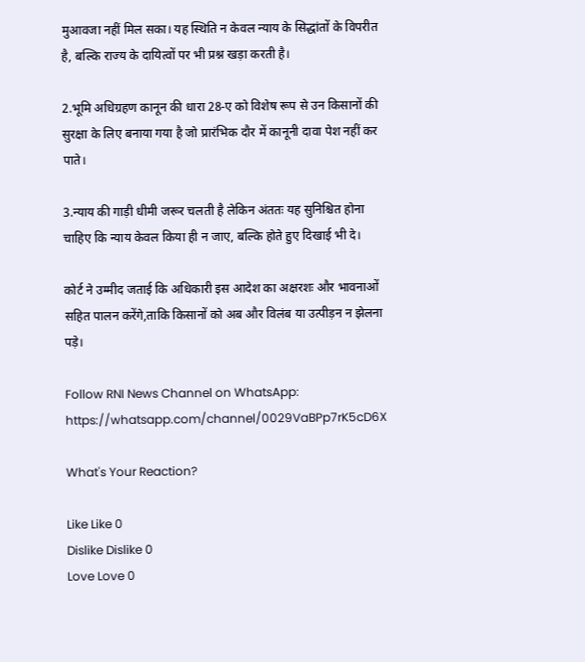मुआवजा नहीं मिल सका। यह स्थिति न केवल न्याय के सिद्धांतों के विपरीत है, बल्कि राज्य के दायित्वों पर भी प्रश्न खड़ा करती है।

2.भूमि अधिग्रहण कानून की धारा 28-ए को विशेष रूप से उन किसानों की सुरक्षा के लिए बनाया गया है जो प्रारंभिक दौर में कानूनी दावा पेश नहीं कर पाते।

3.न्याय की गाड़ी धीमी जरूर चलती है लेकिन अंततः यह सुनिश्चित होना चाहिए कि न्याय केवल किया ही न जाए, बल्कि होते हुए दिखाई भी दे।

कोर्ट ने उम्मीद जताई कि अधिकारी इस आदेश का अक्षरशः और भावनाओं सहित पालन करेंगे,ताकि किसानों को अब और विलंब या उत्पीड़न न झेलना पड़े।

Follow RNI News Channel on WhatsApp: https://whatsapp.com/channel/0029VaBPp7rK5cD6X

What's Your Reaction?

Like Like 0
Dislike Dislike 0
Love Love 0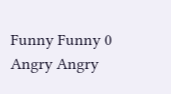Funny Funny 0
Angry Angry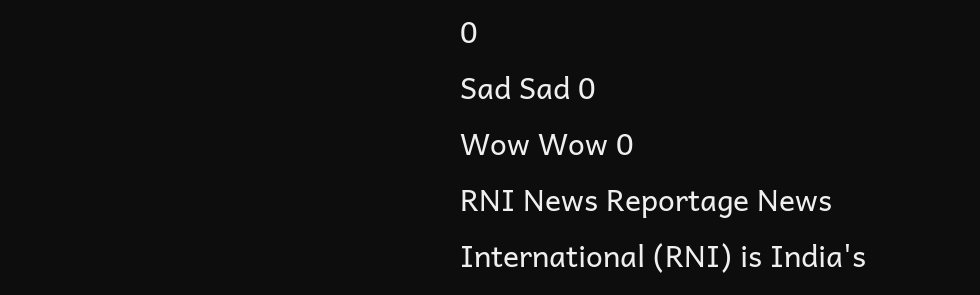0
Sad Sad 0
Wow Wow 0
RNI News Reportage News International (RNI) is India's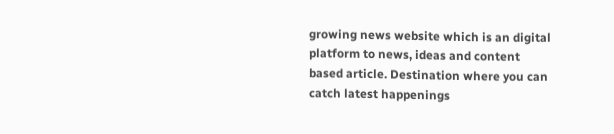growing news website which is an digital platform to news, ideas and content based article. Destination where you can catch latest happenings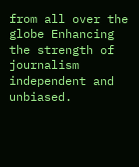from all over the globe Enhancing the strength of journalism independent and unbiased.